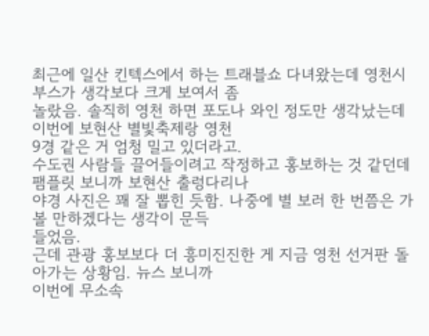최근에 일산 킨텍스에서 하는 트래블쇼 다녀왔는데 영천시 부스가 생각보다 크게 보여서 좀
놀랐음. 솔직히 영천 하면 포도나 와인 정도만 생각났는데 이번에 보현산 별빛축제랑 영천
9경 같은 거 엄청 밀고 있더라고.
수도권 사람들 끌어들이려고 작정하고 홍보하는 것 같던데 팸플릿 보니까 보현산 출렁다리나
야경 사진은 꽤 잘 뽑힌 듯함. 나중에 별 보러 한 번쯤은 가볼 만하겠다는 생각이 문득
들었음.
근데 관광 홍보보다 더 흥미진진한 게 지금 영천 선거판 돌아가는 상황임. 뉴스 보니까
이번에 무소속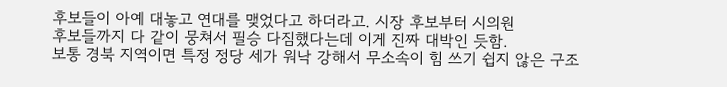후보들이 아예 대놓고 연대를 맺었다고 하더라고. 시장 후보부터 시의원
후보들까지 다 같이 뭉쳐서 필승 다짐했다는데 이게 진짜 대박인 듯함.
보통 경북 지역이면 특정 정당 세가 워낙 강해서 무소속이 힘 쓰기 쉽지 않은 구조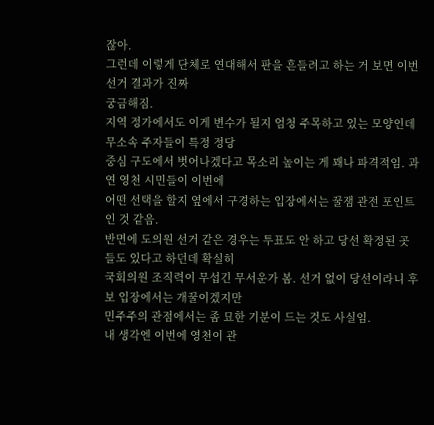잖아.
그런데 이렇게 단체로 연대해서 판을 흔들려고 하는 거 보면 이번 선거 결과가 진짜
궁금해짐.
지역 정가에서도 이게 변수가 될지 엄청 주목하고 있는 모양인데 무소속 주자들이 특정 정당
중심 구도에서 벗어나겠다고 목소리 높이는 게 꽤나 파격적임. 과연 영천 시민들이 이번에
어떤 선택을 할지 옆에서 구경하는 입장에서는 꿀잼 관전 포인트인 것 같음.
반면에 도의원 선거 같은 경우는 투표도 안 하고 당선 확정된 곳들도 있다고 하던데 확실히
국회의원 조직력이 무섭긴 무서운가 봄. 선거 없이 당선이라니 후보 입장에서는 개꿀이겠지만
민주주의 관점에서는 좀 묘한 기분이 드는 것도 사실임.
내 생각엔 이번에 영천이 관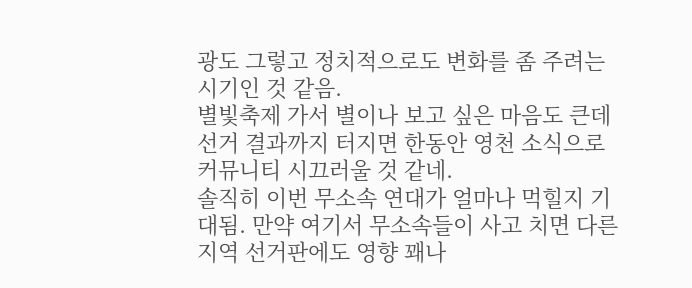광도 그렇고 정치적으로도 변화를 좀 주려는 시기인 것 같음.
별빛축제 가서 별이나 보고 싶은 마음도 큰데 선거 결과까지 터지면 한동안 영천 소식으로
커뮤니티 시끄러울 것 같네.
솔직히 이번 무소속 연대가 얼마나 먹힐지 기대됨. 만약 여기서 무소속들이 사고 치면 다른
지역 선거판에도 영향 꽤나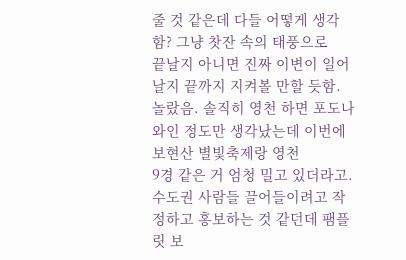줄 것 같은데 다들 어떻게 생각함? 그냥 찻잔 속의 태풍으로
끝날지 아니면 진짜 이변이 일어날지 끝까지 지켜볼 만할 듯함.
놀랐음. 솔직히 영천 하면 포도나 와인 정도만 생각났는데 이번에 보현산 별빛축제랑 영천
9경 같은 거 엄청 밀고 있더라고.
수도권 사람들 끌어들이려고 작정하고 홍보하는 것 같던데 팸플릿 보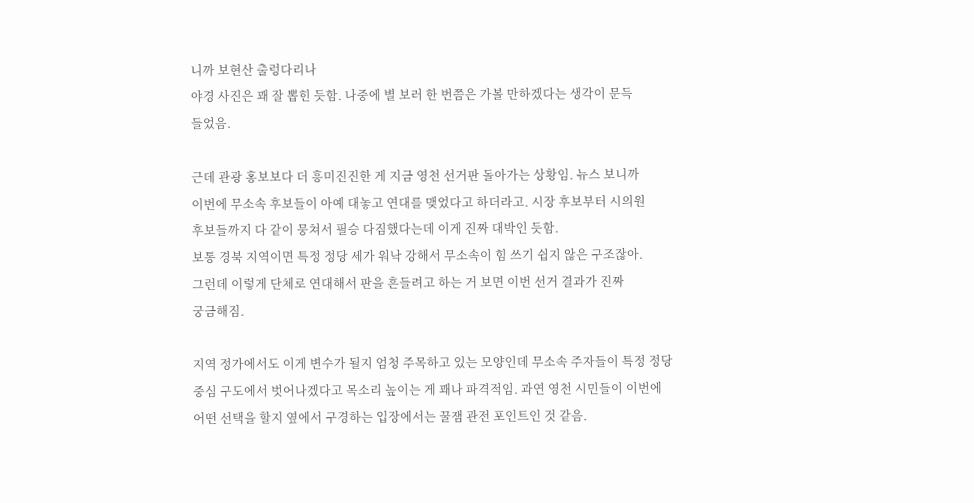니까 보현산 출렁다리나
야경 사진은 꽤 잘 뽑힌 듯함. 나중에 별 보러 한 번쯤은 가볼 만하겠다는 생각이 문득
들었음.

근데 관광 홍보보다 더 흥미진진한 게 지금 영천 선거판 돌아가는 상황임. 뉴스 보니까
이번에 무소속 후보들이 아예 대놓고 연대를 맺었다고 하더라고. 시장 후보부터 시의원
후보들까지 다 같이 뭉쳐서 필승 다짐했다는데 이게 진짜 대박인 듯함.
보통 경북 지역이면 특정 정당 세가 워낙 강해서 무소속이 힘 쓰기 쉽지 않은 구조잖아.
그런데 이렇게 단체로 연대해서 판을 흔들려고 하는 거 보면 이번 선거 결과가 진짜
궁금해짐.

지역 정가에서도 이게 변수가 될지 엄청 주목하고 있는 모양인데 무소속 주자들이 특정 정당
중심 구도에서 벗어나겠다고 목소리 높이는 게 꽤나 파격적임. 과연 영천 시민들이 이번에
어떤 선택을 할지 옆에서 구경하는 입장에서는 꿀잼 관전 포인트인 것 같음.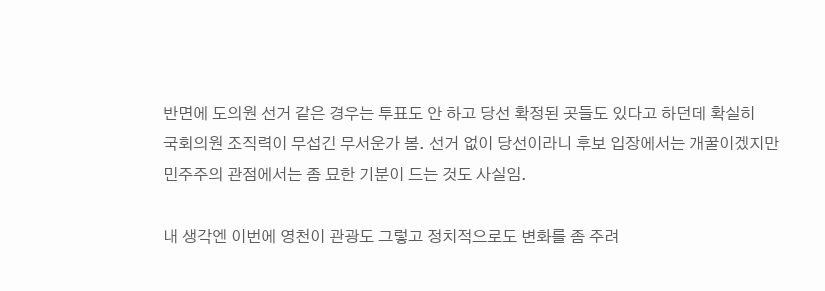반면에 도의원 선거 같은 경우는 투표도 안 하고 당선 확정된 곳들도 있다고 하던데 확실히
국회의원 조직력이 무섭긴 무서운가 봄. 선거 없이 당선이라니 후보 입장에서는 개꿀이겠지만
민주주의 관점에서는 좀 묘한 기분이 드는 것도 사실임.

내 생각엔 이번에 영천이 관광도 그렇고 정치적으로도 변화를 좀 주려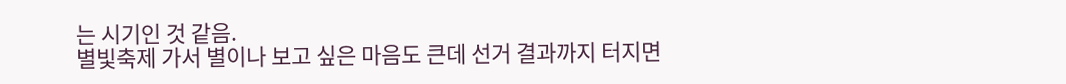는 시기인 것 같음.
별빛축제 가서 별이나 보고 싶은 마음도 큰데 선거 결과까지 터지면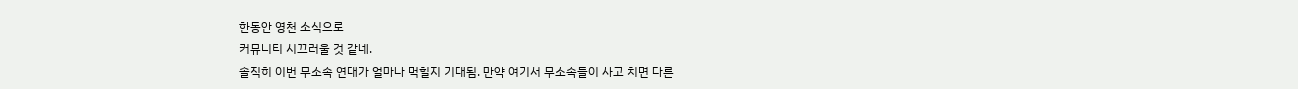한동안 영천 소식으로
커뮤니티 시끄러울 것 같네.
솔직히 이번 무소속 연대가 얼마나 먹힐지 기대됨. 만약 여기서 무소속들이 사고 치면 다른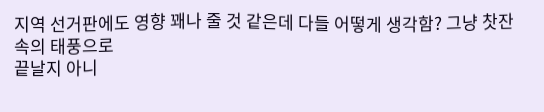지역 선거판에도 영향 꽤나 줄 것 같은데 다들 어떻게 생각함? 그냥 찻잔 속의 태풍으로
끝날지 아니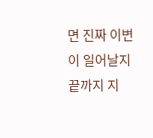면 진짜 이변이 일어날지 끝까지 지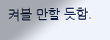켜볼 만할 듯함.